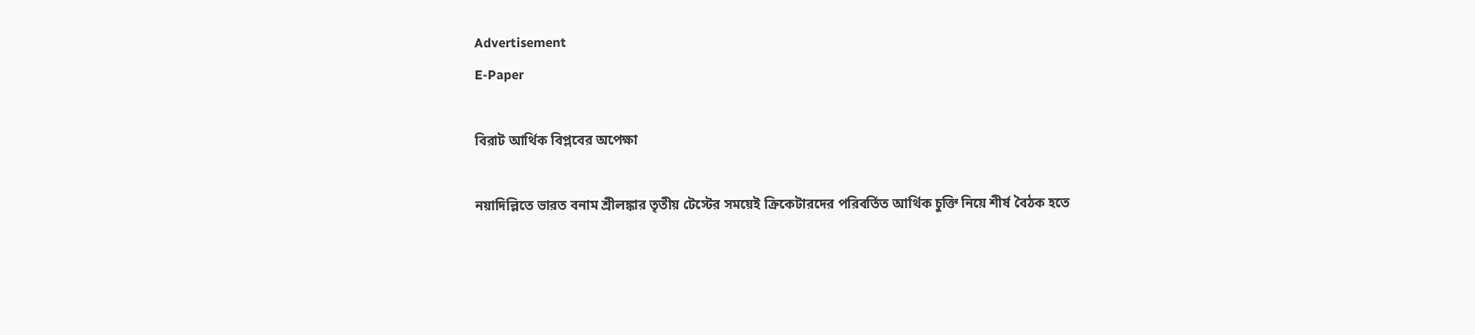Advertisement
E-Paper

বিরাট আর্থিক বিপ্লবের অপেক্ষা

নয়াদিল্লিতে ভারত বনাম শ্রীলঙ্কার তৃতীয় টেস্টের সময়েই ক্রিকেটারদের পরিবর্তিত আর্থিক চুক্তি নিয়ে শীর্ষ বৈঠক হতে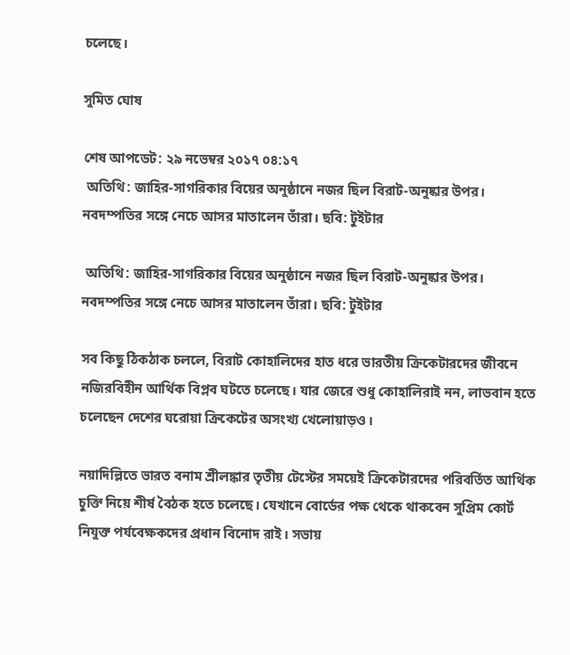চলেছে।

সুমিত ঘোষ

শেষ আপডেট: ২৯ নভেম্বর ২০১৭ ০৪:১৭
 অতিথি: জাহির-সাগরিকার বিয়ের অনুষ্ঠানে নজর ছিল বিরাট-অনুষ্কার উপর। নবদম্পতির সঙ্গে নেচে আসর মাতালেন তাঁরা। ছবি: টুইটার

 অতিথি: জাহির-সাগরিকার বিয়ের অনুষ্ঠানে নজর ছিল বিরাট-অনুষ্কার উপর। নবদম্পতির সঙ্গে নেচে আসর মাতালেন তাঁরা। ছবি: টুইটার

সব কিছু ঠিকঠাক চললে, বিরাট কোহালিদের হাত ধরে ভারতীয় ক্রিকেটারদের জীবনে নজিরবিহীন আর্থিক বিপ্লব ঘটতে চলেছে। যার জেরে শুধু কোহালিরাই নন, লাভবান হতে চলেছেন দেশের ঘরোয়া ক্রিকেটের অসংখ্য খেলোয়াড়ও।

নয়াদিল্লিতে ভারত বনাম শ্রীলঙ্কার তৃতীয় টেস্টের সময়েই ক্রিকেটারদের পরিবর্তিত আর্থিক চুক্তি নিয়ে শীর্ষ বৈঠক হতে চলেছে। যেখানে বোর্ডের পক্ষ থেকে থাকবেন সুপ্রিম কোর্ট নিযুক্ত পর্যবেক্ষকদের প্রধান বিনোদ রাই। সভায়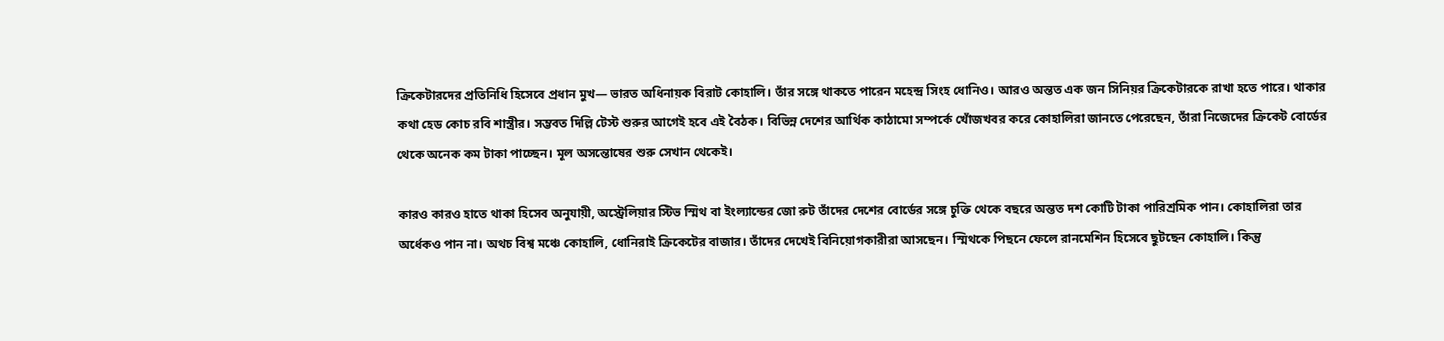ক্রিকেটারদের প্রতিনিধি হিসেবে প্রধান মুখ— ভারত অধিনায়ক বিরাট কোহালি। তাঁর সঙ্গে থাকতে পারেন মহেন্দ্র সিংহ ধোনিও। আরও অন্তত এক জন সিনিয়র ক্রিকেটারকে রাখা হতে পারে। থাকার কথা হেড কোচ রবি শাস্ত্রীর। সম্ভবত দিল্লি টেস্ট শুরুর আগেই হবে এই বৈঠক। বিভিন্ন দেশের আর্থিক কাঠামো সম্পর্কে খোঁজখবর করে কোহালিরা জানতে পেরেছেন, তাঁরা নিজেদের ক্রিকেট বোর্ডের থেকে অনেক কম টাকা পাচ্ছেন। মূল অসন্তোষের শুরু সেখান থেকেই।

কারও কারও হাতে থাকা হিসেব অনুযায়ী, অস্ট্রেলিয়ার স্টিভ স্মিথ বা ইংল্যান্ডের জো রুট তাঁদের দেশের বোর্ডের সঙ্গে চুক্তি থেকে বছরে অন্তত দশ কোটি টাকা পারিশ্রমিক পান। কোহালিরা তার অর্ধেকও পান না। অথচ বিশ্ব মঞ্চে কোহালি, ধোনিরাই ক্রিকেটের বাজার। তাঁদের দেখেই বিনিয়োগকারীরা আসছেন। স্মিথকে পিছনে ফেলে রানমেশিন হিসেবে ছুটছেন কোহালি। কিন্তু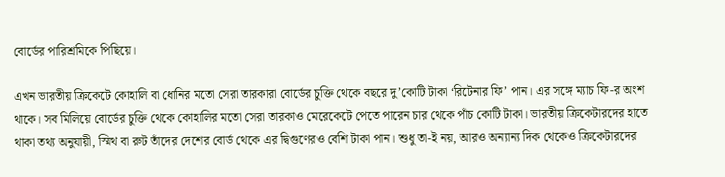বোর্ডের পারিশ্রমিকে পিছিয়ে।

এখন ভারতীয় ক্রিকেটে কোহালি বা ধোনির মতো সেরা তারকারা বোর্ডের চুক্তি থেকে বছরে দু’কোটি টাকা ‘রিটেনার ফি’ পান। এর সঙ্গে ম্যাচ ফি-র অংশ থাকে। সব মিলিয়ে বোর্ডের চুক্তি থেকে কোহালির মতো সেরা তারকাও মেরেকেটে পেতে পারেন চার থেকে পাঁচ কোটি টাকা। ভারতীয় ক্রিকেটারদের হাতে থাকা তথ্য অনুযায়ী, স্মিথ বা রুট তাঁদের দেশের বোর্ড থেকে এর দ্বিগুণেরও বেশি টাকা পান। শুধু তা-ই নয়, আরও অন্যান্য দিক থেকেও ক্রিকেটারদের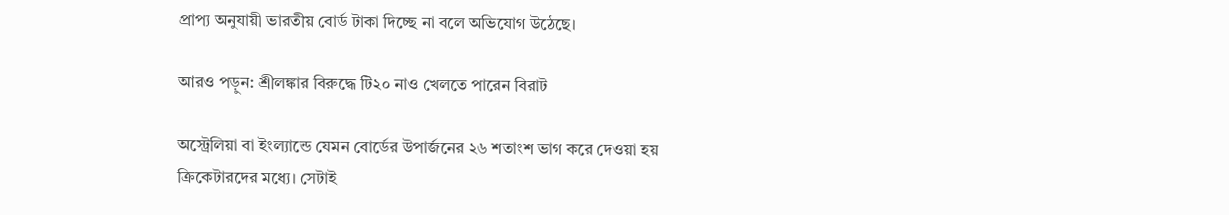প্রাপ্য অনুযায়ী ভারতীয় বোর্ড টাকা দিচ্ছে না বলে অভিযোগ উঠেছে।

আরও পড়ুন: শ্রীলঙ্কার বিরুদ্ধে টি২০ নাও খেলতে পারেন বিরাট

অস্ট্রেলিয়া বা ইংল্যান্ডে যেমন বোর্ডের উপার্জনের ২৬ শতাংশ ভাগ করে দেওয়া হয় ক্রিকেটারদের মধ্যে। সেটাই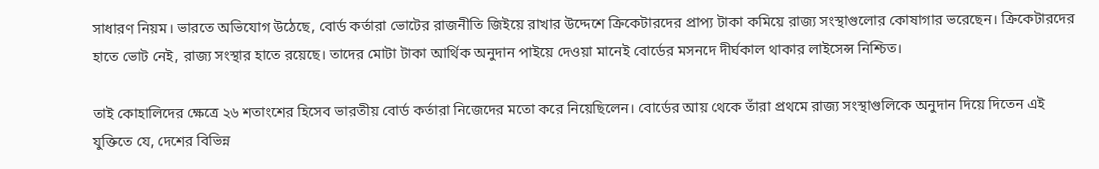সাধারণ নিয়ম। ভারতে অভিযোগ উঠেছে, বোর্ড কর্তারা ভোটের রাজনীতি জিইয়ে রাখার উদ্দেশে ক্রিকেটারদের প্রাপ্য টাকা কমিয়ে রাজ্য সংস্থাগুলোর কোষাগার ভরেছেন। ক্রিকেটারদের হাতে ভোট নেই, রাজ্য সংস্থার হাতে রয়েছে। তাদের মোটা টাকা আর্থিক অনুদান পাইয়ে দেওয়া মানেই বোর্ডের মসনদে দীর্ঘকাল থাকার লাইসেন্স নিশ্চিত।

তাই কোহালিদের ক্ষেত্রে ২৬ শতাংশের হিসেব ভারতীয় বোর্ড কর্তারা নিজেদের মতো করে নিয়েছিলেন। বোর্ডের আয় থেকে তাঁরা প্রথমে রাজ্য সংস্থাগুলিকে অনুদান দিয়ে দিতেন এই যুক্তিতে যে, দেশের বিভিন্ন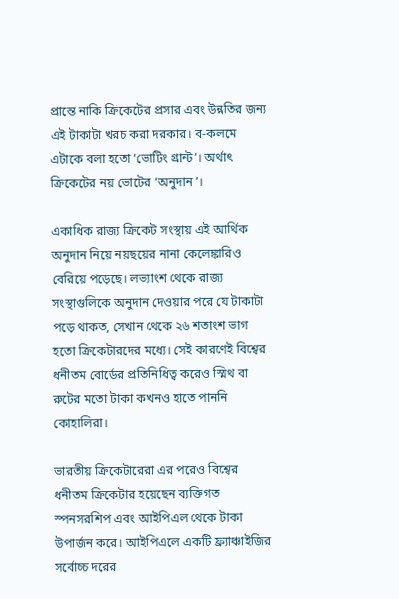প্রান্তে নাকি ক্রিকেটের প্রসার এবং উন্নতির জন্য এই টাকাটা খরচ করা দরকার। ব-কলমে এটাকে বলা হতো ‘ভোটিং গ্রান্ট’। অর্থাৎ ক্রিকেটের নয় ভোটের ‘অনুদান’।

একাধিক রাজ্য ক্রিকেট সংস্থায় এই আর্থিক অনুদান নিয়ে নয়ছয়ের নানা কেলেঙ্কারিও বেরিয়ে পড়েছে। লভ্যাংশ থেকে রাজ্য সংস্থাগুলিকে অনুদান দেওয়ার পরে যে টাকাটা পড়ে থাকত, সেখান থেকে ২৬ শতাংশ ভাগ হতো ক্রিকেটারদের মধ্যে। সেই কারণেই বিশ্বের ধনীতম বোর্ডের প্রতিনিধিত্ব করেও স্মিথ বা রুটের মতো টাকা কখনও হাতে পাননি কোহালিরা।

ভারতীয় ক্রিকেটারেরা এর পরেও বিশ্বের ধনীতম ক্রিকেটার হয়েছেন ব্যক্তিগত স্পনসরশিপ এবং আইপিএল থেকে টাকা উপার্জন করে। আইপিএলে একটি ফ্র্যাঞ্চাইজির সর্বোচ্চ দরের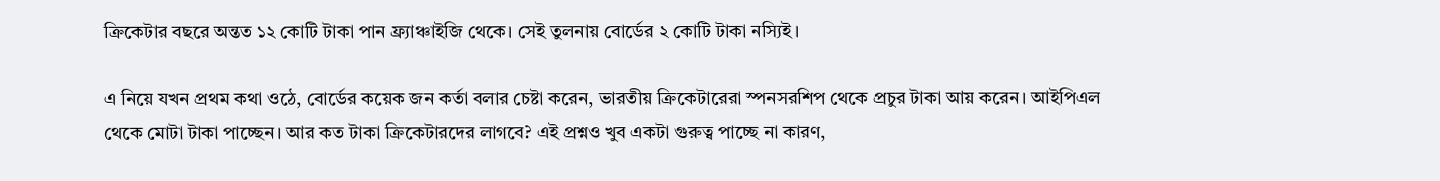ক্রিকেটার বছরে অন্তত ১২ কোটি টাকা পান ফ্র্যাঞ্চাইজি থেকে। সেই তুলনায় বোর্ডের ২ কোটি টাকা নস্যিই।

এ নিয়ে যখন প্রথম কথা ওঠে, বোর্ডের কয়েক জন কর্তা বলার চেষ্টা করেন, ভারতীয় ক্রিকেটারেরা স্পনসরশিপ থেকে প্রচুর টাকা আয় করেন। আইপিএল থেকে মোটা টাকা পাচ্ছেন। আর কত টাকা ক্রিকেটারদের লাগবে? এই প্রশ্নও খুব একটা গুরুত্ব পাচ্ছে না কারণ,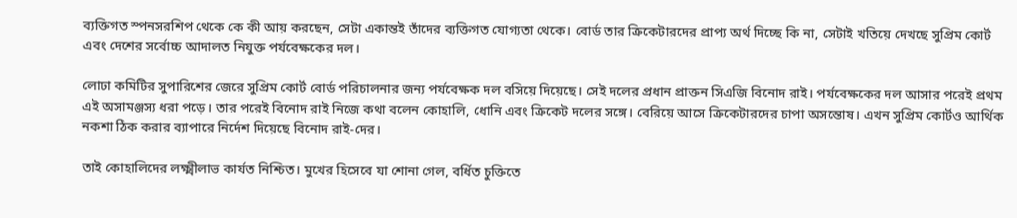ব্যক্তিগত স্পনসরশিপ থেকে কে কী আয় করছেন, সেটা একান্তই তাঁদের ব্যক্তিগত যোগ্যতা থেকে। বোর্ড তার ক্রিকেটারদের প্রাপ্য অর্থ দিচ্ছে কি না, সেটাই খতিয়ে দেখছে সুপ্রিম কোর্ট এবং দেশের সর্বোচ্চ আদালত নিযুক্ত পর্যবেক্ষকের দল।

লোঢা কমিটির সুপারিশের জেরে সুপ্রিম কোর্ট বোর্ড পরিচালনার জন্য পর্যবেক্ষক দল বসিয়ে দিয়েছে। সেই দলের প্রধান প্রাক্তন সিএজি বিনোদ রাই। পর্যবেক্ষকের দল আসার পরেই প্রথম এই অসামঞ্জস্য ধরা পড়ে। তার পরেই বিনোদ রাই নিজে কথা বলেন কোহালি, ধোনি এবং ক্রিকেট দলের সঙ্গে। বেরিয়ে আসে ক্রিকেটারদের চাপা অসন্তোষ। এখন সুপ্রিম কোর্টও আর্থিক নকশা ঠিক করার ব্যাপারে নির্দেশ দিয়েছে বিনোদ রাই-দের।

তাই কোহালিদের লক্ষ্মীলাভ কার্যত নিশ্চিত। মুখের হিসেবে যা শোনা গেল, বর্ধিত চুক্তিতে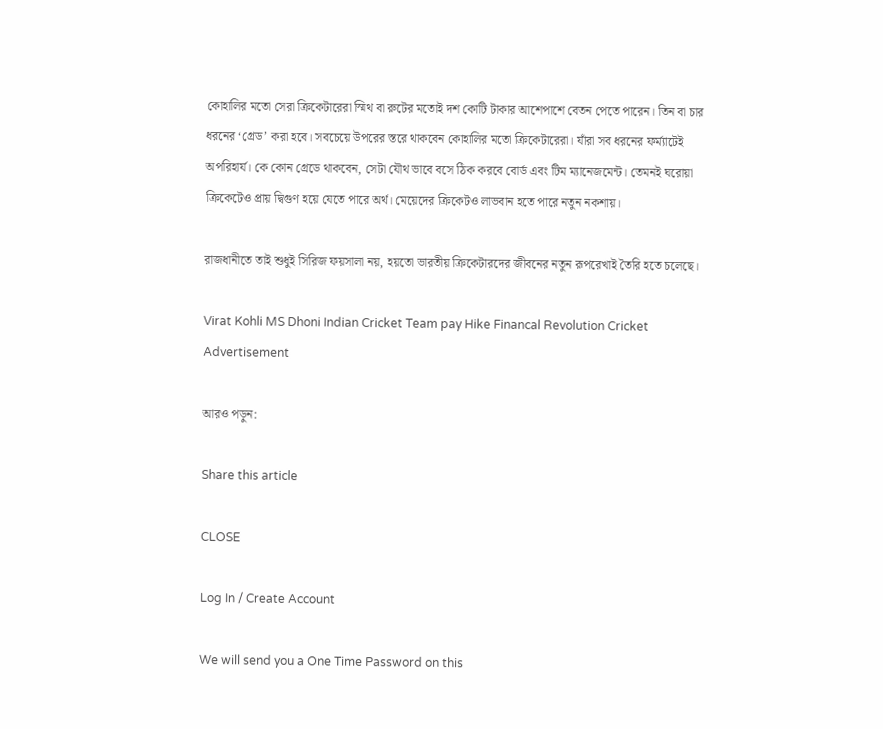কোহালির মতো সেরা ক্রিকেটারেরা স্মিথ বা রুটের মতোই দশ কোটি টাকার আশেপাশে বেতন পেতে পারেন। তিন বা চার ধরনের ‘গ্রেড’ করা হবে। সবচেয়ে উপরের স্তরে থাকবেন কোহালির মতো ক্রিকেটারেরা। যাঁরা সব ধরনের ফর্ম্যাটেই অপরিহার্য। কে কোন গ্রেডে থাকবেন, সেটা যৌথ ভাবে বসে ঠিক করবে বোর্ড এবং টিম ম্যানেজমেন্ট। তেমনই ঘরোয়া ক্রিকেটেও প্রায় দ্বিগুণ হয়ে যেতে পারে অর্থ। মেয়েদের ক্রিকেটও লাভবান হতে পারে নতুন নকশায়।

রাজধানীতে তাই শুধুই সিরিজ ফয়সালা নয়, হয়তো ভারতীয় ক্রিকেটারদের জীবনের নতুন রূপরেখাই তৈরি হতে চলেছে।

Virat Kohli MS Dhoni Indian Cricket Team pay Hike Financal Revolution Cricket
Advertisement

আরও পড়ুন:

Share this article

CLOSE

Log In / Create Account

We will send you a One Time Password on this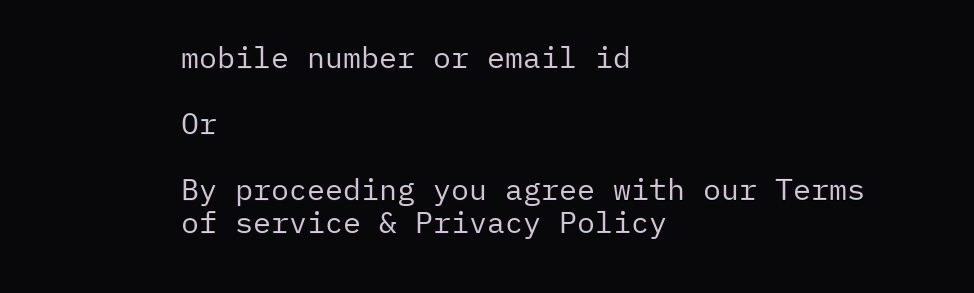mobile number or email id

Or

By proceeding you agree with our Terms of service & Privacy Policy